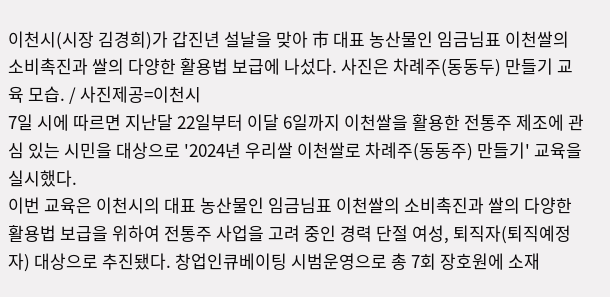이천시(시장 김경희)가 갑진년 설날을 맞아 市 대표 농산물인 임금님표 이천쌀의 소비촉진과 쌀의 다양한 활용법 보급에 나섰다. 사진은 차례주(동동두) 만들기 교육 모습. / 사진제공=이천시
7일 시에 따르면 지난달 22일부터 이달 6일까지 이천쌀을 활용한 전통주 제조에 관심 있는 시민을 대상으로 '2024년 우리쌀 이천쌀로 차례주(동동주) 만들기' 교육을 실시했다.
이번 교육은 이천시의 대표 농산물인 임금님표 이천쌀의 소비촉진과 쌀의 다양한 활용법 보급을 위하여 전통주 사업을 고려 중인 경력 단절 여성, 퇴직자(퇴직예정자) 대상으로 추진됐다. 창업인큐베이팅 시범운영으로 총 7회 장호원에 소재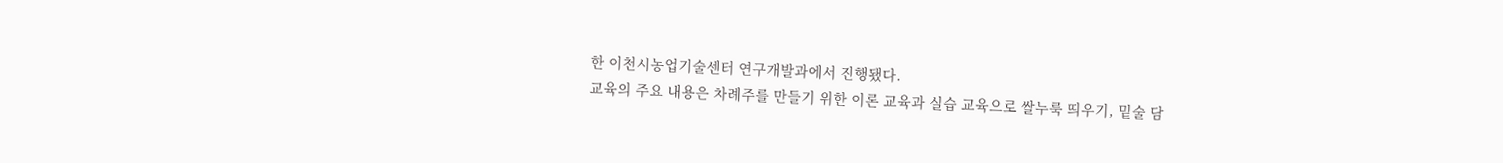한 이천시농업기술센터 연구개발과에서 진행됐다.
교육의 주요 내용은 차례주를 만들기 위한 이론 교육과 실습 교육으로 쌀누룩 띄우기, 밑술 담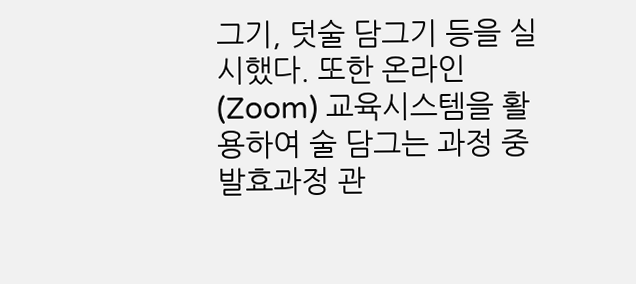그기, 덧술 담그기 등을 실시했다. 또한 온라인(Zoom) 교육시스템을 활용하여 술 담그는 과정 중 발효과정 관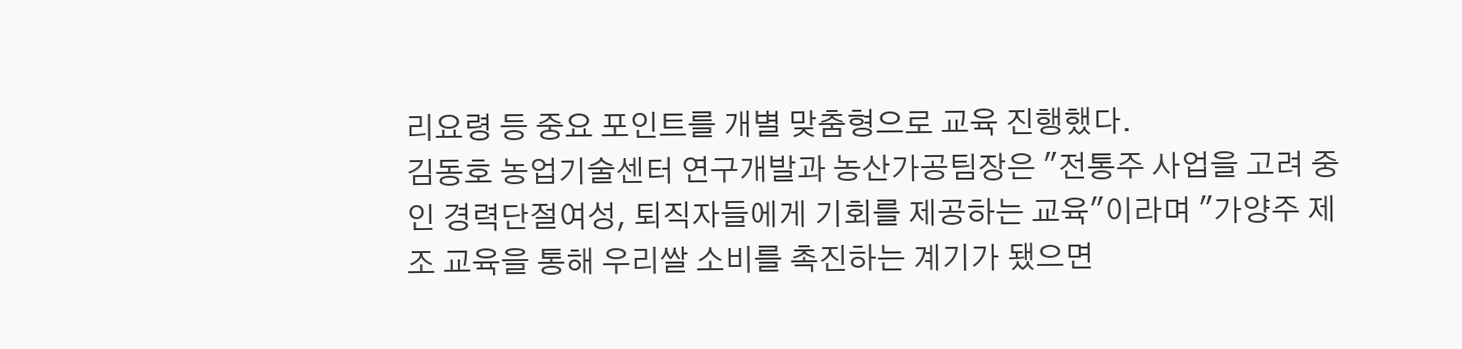리요령 등 중요 포인트를 개별 맞춤형으로 교육 진행했다.
김동호 농업기술센터 연구개발과 농산가공팀장은 "전통주 사업을 고려 중인 경력단절여성, 퇴직자들에게 기회를 제공하는 교육"이라며 "가양주 제조 교육을 통해 우리쌀 소비를 촉진하는 계기가 됐으면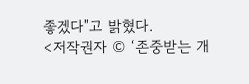좋겠다"고 밝혔다.
<저작권자 © ‘존중받는 개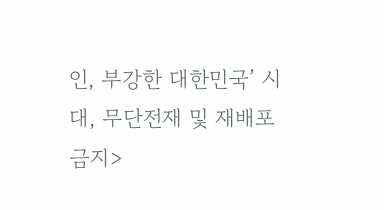인, 부강한 대한민국’ 시대, 무단전재 및 재배포 금지>